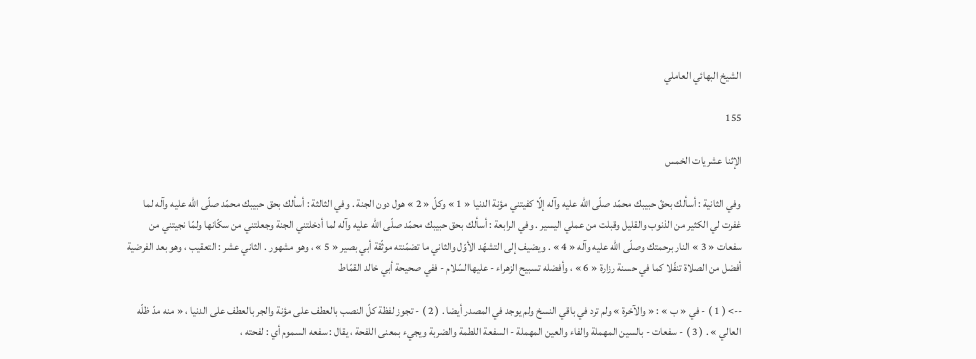الشيخ البهائي العاملي

155

الإثنا عشريات الخمس

وفي الثانية : أسألك بحقّ حبيبك محمّد صلّى اللّه عليه وآله إلّا كفيتني مؤنة الدنيا « 1 » وكلّ « 2 » هول دون الجنة . وفي الثالثة : أسألك بحق حبيبك محمّد صلّى اللّه عليه وآله لما غفرت لي الكثير من الذنوب والقليل وقبلت من عملي اليسير . وفي الرابعة : أسألك بحق حبيبك محمّد صلّى اللّه عليه وآله لما أدخلتني الجنة وجعلتني من سكّانها ولمّا نجيتني من سفعات « 3 » النار برحمتك وصلّى اللّه عليه وآله « 4 » . ويضيف إلى التشهّد الأوّل والثاني ما تضمّنته موثّقة أبي بصير « 5 » ، وهو مشهور . الثاني عشر : التعقيب ، وهو بعد الفرضية أفضل من الصلاة تنفّلا كما في حسنة رزارة « 6 » ، وأفضله تسبيح الزهراء - عليهاالسّلام - ففي صحيحة أبي خالد القمّاط

--> ( 1 ) - في « ب » : « والآخرة » ولم ترد في باقي النسخ ولم يوجد في المصدر أيضا . ( 2 ) - تجوز لفظة كلّ النصب بالعطف على مؤنة والجر بالعطف على الدنيا ، « منه مدّ ظلّه العالي » . ( 3 ) - سفعات - بالسين المهملة والفاء والعين المهملة - السفعة اللطمة والضربة ويجيء بمعنى اللفحة ، يقال : سفعه السموم أي : لفحته ،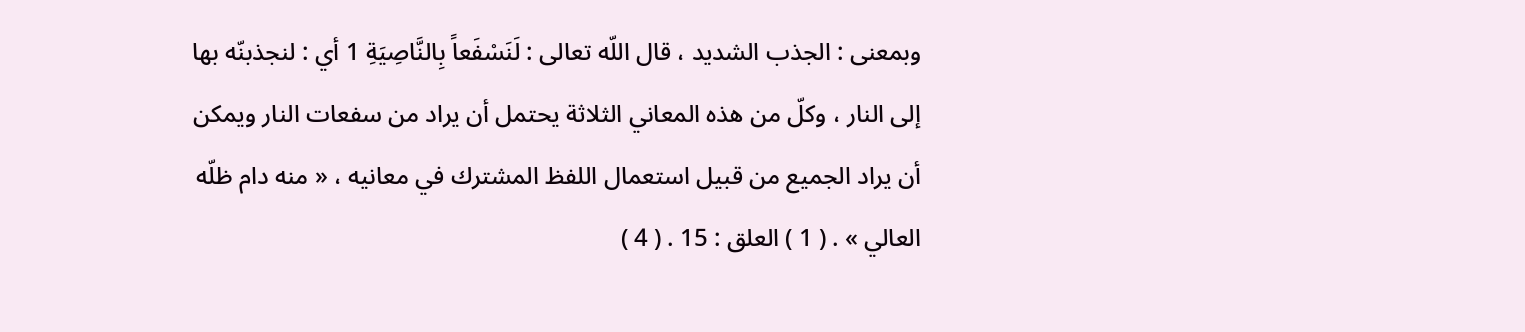وبمعنى : الجذب الشديد ، قال اللّه تعالى : لَنَسْفَعاً بِالنَّاصِيَةِ 1 أي : لنجذبنّه بها إلى النار ، وكلّ من هذه المعاني الثلاثة يحتمل أن يراد من سفعات النار ويمكن أن يراد الجميع من قبيل استعمال اللفظ المشترك في معانيه ، « منه دام ظلّه العالي » . ( 1 ) العلق : 15 . ( 4 )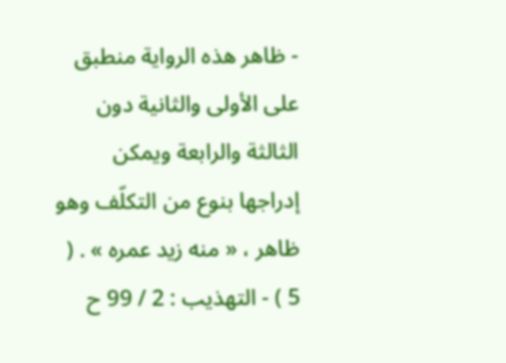- ظاهر هذه الرواية منطبق على الأولى والثانية دون الثالثة والرابعة ويمكن إدراجها بنوع من التكلّف وهو ظاهر ، « منه زيد عمره » . ( 5 ) - التهذيب : 2 / 99 ح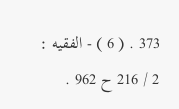373 . ( 6 ) - الفقيه : 2 / 216 ح 962 .